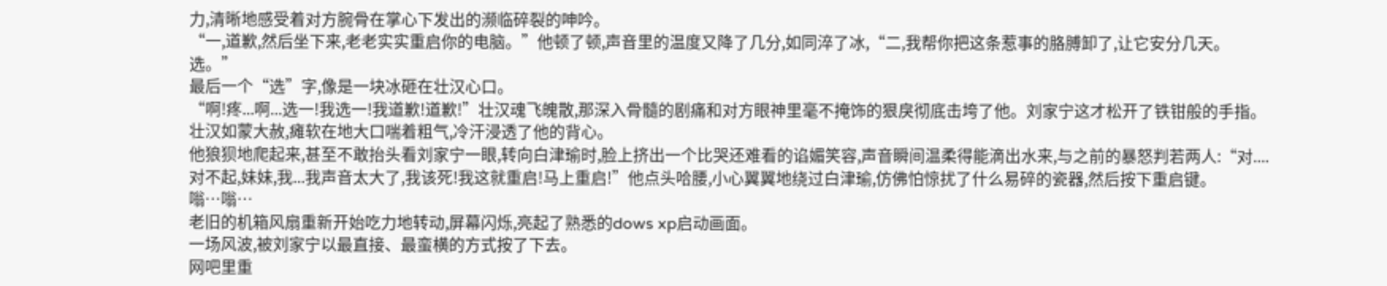力,清晰地感受着对方腕骨在掌心下发出的濒临碎裂的呻吟。
“一,道歉,然后坐下来,老老实实重启你的电脑。”他顿了顿,声音里的温度又降了几分,如同淬了冰,“二,我帮你把这条惹事的胳膊卸了,让它安分几天。选。”
最后一个“选”字,像是一块冰砸在壮汉心口。
“啊!疼...啊...选一!我选一!我道歉!道歉!”壮汉魂飞魄散,那深入骨髓的剧痛和对方眼神里毫不掩饰的狠戾彻底击垮了他。刘家宁这才松开了铁钳般的手指。
壮汉如蒙大赦,瘫软在地大口喘着粗气,冷汗浸透了他的背心。
他狼狈地爬起来,甚至不敢抬头看刘家宁一眼,转向白津瑜时,脸上挤出一个比哭还难看的谄媚笑容,声音瞬间温柔得能滴出水来,与之前的暴怒判若两人:“对....对不起,妹妹,我...我声音太大了,我该死!我这就重启!马上重启!”他点头哈腰,小心翼翼地绕过白津瑜,仿佛怕惊扰了什么易碎的瓷器,然后按下重启键。
嗡…嗡…
老旧的机箱风扇重新开始吃力地转动,屏幕闪烁,亮起了熟悉的dows xp启动画面。
一场风波,被刘家宁以最直接、最蛮横的方式按了下去。
网吧里重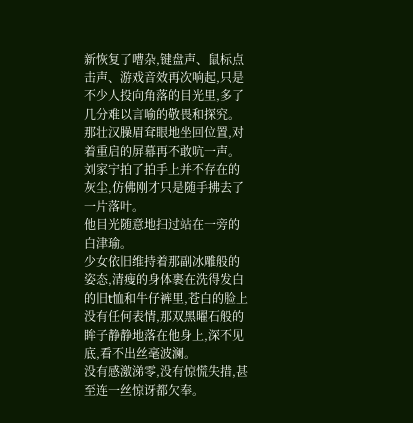新恢复了嘈杂,键盘声、鼠标点击声、游戏音效再次响起,只是不少人投向角落的目光里,多了几分难以言喻的敬畏和探究。
那壮汉臊眉耷眼地坐回位置,对着重启的屏幕再不敢吭一声。
刘家宁拍了拍手上并不存在的灰尘,仿佛刚才只是随手拂去了一片落叶。
他目光随意地扫过站在一旁的白津瑜。
少女依旧维持着那副冰雕般的姿态,清瘦的身体裹在洗得发白的旧t恤和牛仔裤里,苍白的脸上没有任何表情,那双黑曜石般的眸子静静地落在他身上,深不见底,看不出丝毫波澜。
没有感激涕零,没有惊慌失措,甚至连一丝惊讶都欠奉。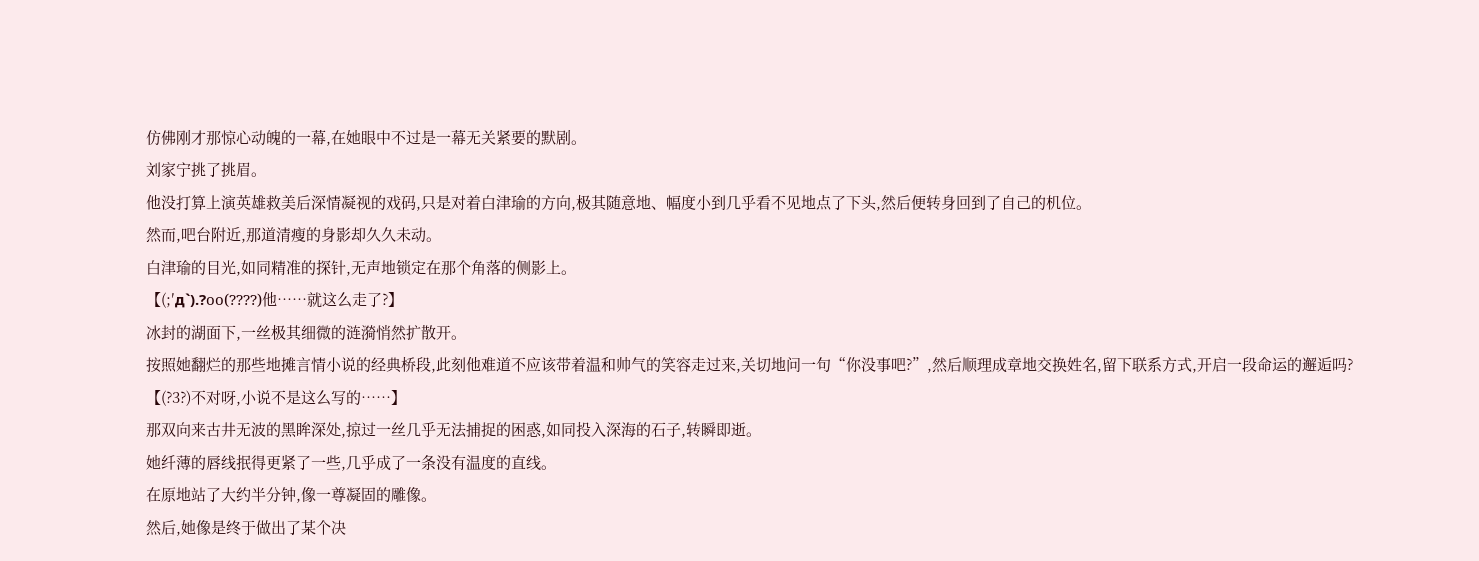仿佛刚才那惊心动魄的一幕,在她眼中不过是一幕无关紧要的默剧。
刘家宁挑了挑眉。
他没打算上演英雄救美后深情凝视的戏码,只是对着白津瑜的方向,极其随意地、幅度小到几乎看不见地点了下头,然后便转身回到了自己的机位。
然而,吧台附近,那道清瘦的身影却久久未动。
白津瑜的目光,如同精准的探针,无声地锁定在那个角落的侧影上。
【(;′д`).?oo(????)他……就这么走了?】
冰封的湖面下,一丝极其细微的涟漪悄然扩散开。
按照她翻烂的那些地摊言情小说的经典桥段,此刻他难道不应该带着温和帅气的笑容走过来,关切地问一句“你没事吧?”,然后顺理成章地交换姓名,留下联系方式,开启一段命运的邂逅吗?
【(?3?)不对呀,小说不是这么写的……】
那双向来古井无波的黑眸深处,掠过一丝几乎无法捕捉的困惑,如同投入深海的石子,转瞬即逝。
她纤薄的唇线抿得更紧了一些,几乎成了一条没有温度的直线。
在原地站了大约半分钟,像一尊凝固的雕像。
然后,她像是终于做出了某个决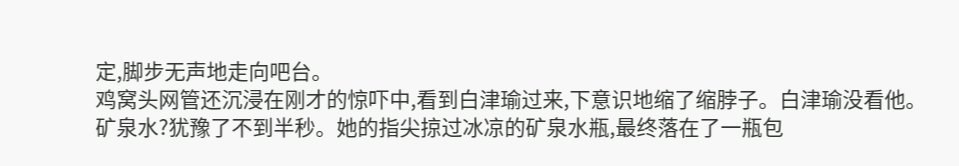定,脚步无声地走向吧台。
鸡窝头网管还沉浸在刚才的惊吓中,看到白津瑜过来,下意识地缩了缩脖子。白津瑜没看他。
矿泉水?犹豫了不到半秒。她的指尖掠过冰凉的矿泉水瓶,最终落在了一瓶包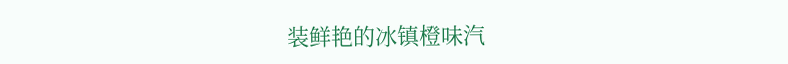装鲜艳的冰镇橙味汽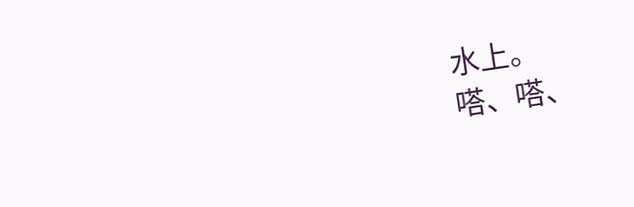水上。
嗒、嗒、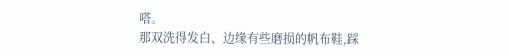嗒。
那双洗得发白、边缘有些磨损的帆布鞋,踩